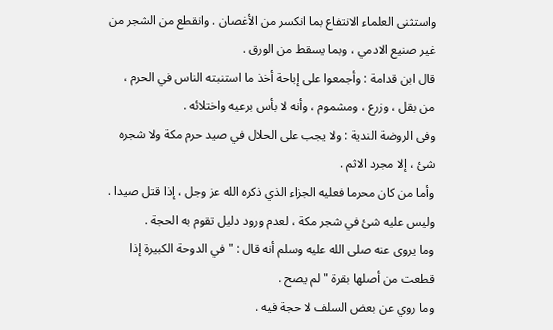واستثنى العلماء الانتفاع بما انكسر من الأغصان . وانقطع من الشجر من
غير صنيع الادمي ، وبما يسقط من الورق .
قال ابن قدامة : وأجمعوا على إباحة أخذ ما استنبته الناس في الحرم ،
من بقل ، وزرع ، ومشموم ، وأنه لا بأس برعيه واختلائه .
وفى الروضة الندية : ولا يجب على الحلال في صيد حرم مكة ولا شجره
شئ ، إلا مجرد الاثم .
وأما من كان محرما فعليه الجزاء الذي ذكره الله عز وجل ، إذا قتل صيدا .
وليس عليه شئ في شجر مكة ، لعدم ورود دليل تقوم به الحجة .
وما يروى عنه صلى الله عليه وسلم أنه قال : " في الدوحة الكبيرة إذا
قطعت من أصلها بقرة " لم يصح .
وما روي عن بعض السلف لا حجة فيه .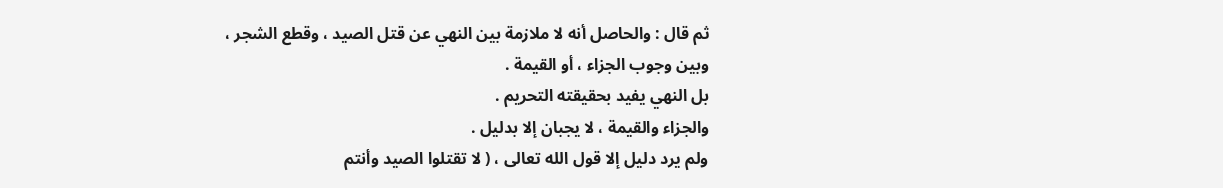ثم قال : والحاصل أنه لا ملازمة بين النهي عن قتل الصيد ، وقطع الشجر ،
وبين وجوب الجزاء ، أو القيمة .
بل النهي يفيد بحقيقته التحريم .
والجزاء والقيمة ، لا يجبان إلا بدليل .
ولم يرد دليل إلا قول الله تعالى ، ( لا تقتلوا الصيد وأنتم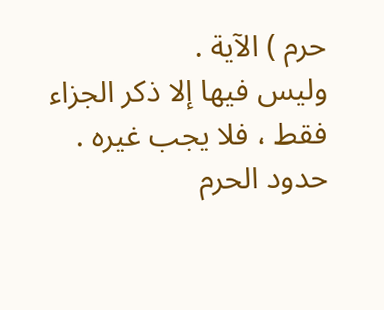حرم ) الآية .
وليس فيها إلا ذكر الجزاء فقط ، فلا يجب غيره .
حدود الحرم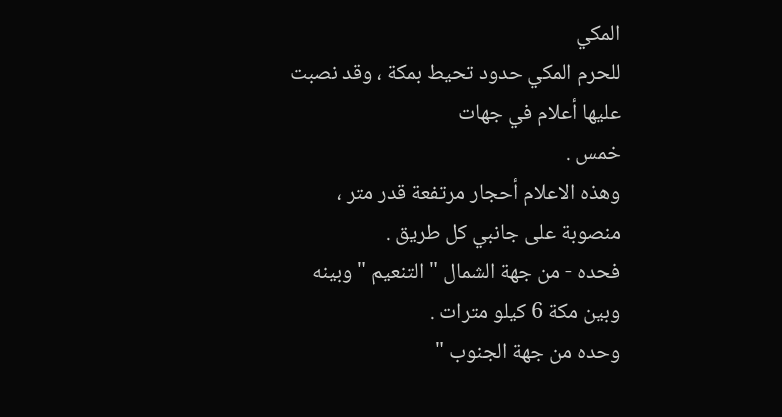المكي
للحرم المكي حدود تحيط بمكة ، وقد نصبت عليها أعلام في جهات
خمس .
وهذه الاعلام أحجار مرتفعة قدر متر ، منصوبة على جانبي كل طريق .
فحده - من جهة الشمال " التنعيم " وبينه وبين مكة 6 كيلو مترات .
وحده من جهة الجنوب "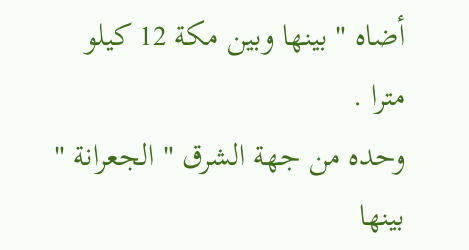أضاه " بينها وبين مكة 12 كيلو مترا .
وحده من جهة الشرق " الجعرانة " بينها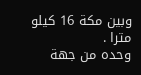وبين مكة 16 كيلو مترا .
وحده من جهة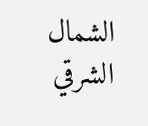الشمال الشرقي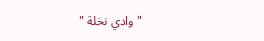" وادي نخلة "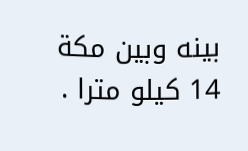بينه وبين مكة 14 كيلو مترا .